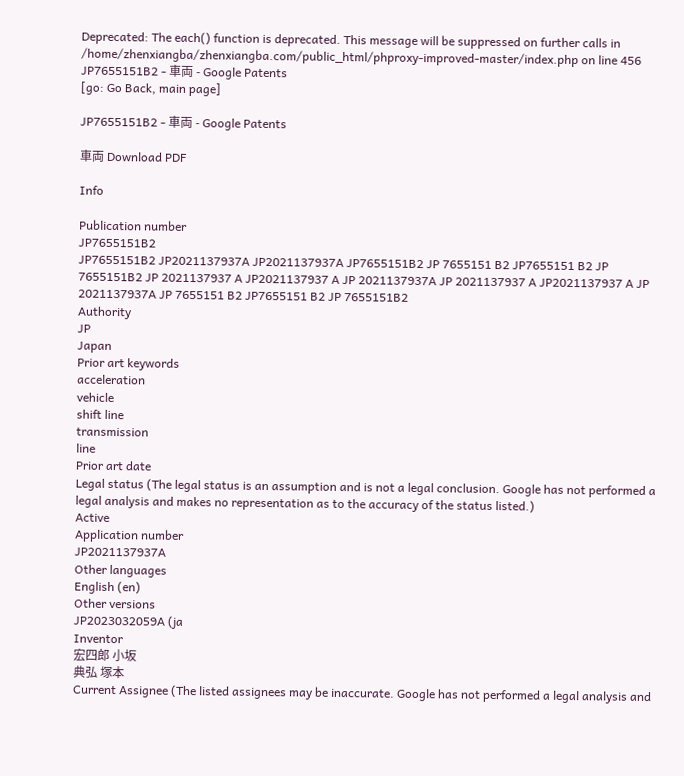Deprecated: The each() function is deprecated. This message will be suppressed on further calls in /home/zhenxiangba/zhenxiangba.com/public_html/phproxy-improved-master/index.php on line 456
JP7655151B2 - 車両 - Google Patents
[go: Go Back, main page]

JP7655151B2 - 車両 - Google Patents

車両 Download PDF

Info

Publication number
JP7655151B2
JP7655151B2 JP2021137937A JP2021137937A JP7655151B2 JP 7655151 B2 JP7655151 B2 JP 7655151B2 JP 2021137937 A JP2021137937 A JP 2021137937A JP 2021137937 A JP2021137937 A JP 2021137937A JP 7655151 B2 JP7655151 B2 JP 7655151B2
Authority
JP
Japan
Prior art keywords
acceleration
vehicle
shift line
transmission
line
Prior art date
Legal status (The legal status is an assumption and is not a legal conclusion. Google has not performed a legal analysis and makes no representation as to the accuracy of the status listed.)
Active
Application number
JP2021137937A
Other languages
English (en)
Other versions
JP2023032059A (ja
Inventor
宏四郎 小坂
典弘 塚本
Current Assignee (The listed assignees may be inaccurate. Google has not performed a legal analysis and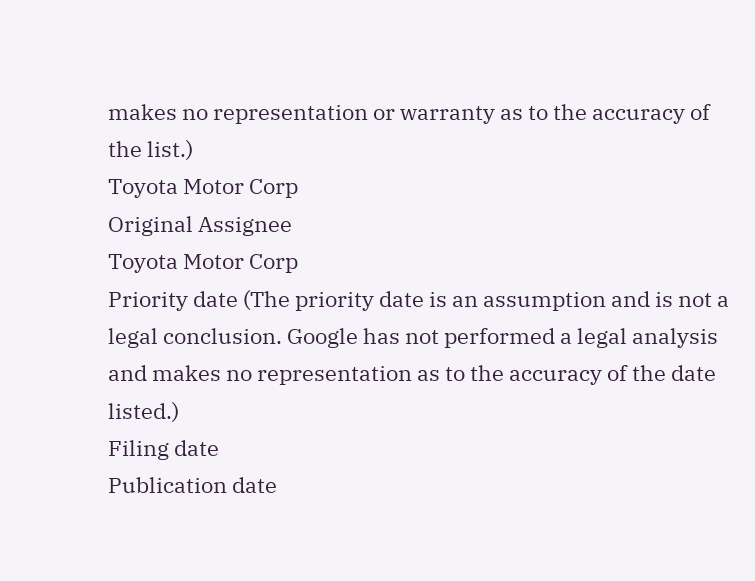makes no representation or warranty as to the accuracy of the list.)
Toyota Motor Corp
Original Assignee
Toyota Motor Corp
Priority date (The priority date is an assumption and is not a legal conclusion. Google has not performed a legal analysis and makes no representation as to the accuracy of the date listed.)
Filing date
Publication date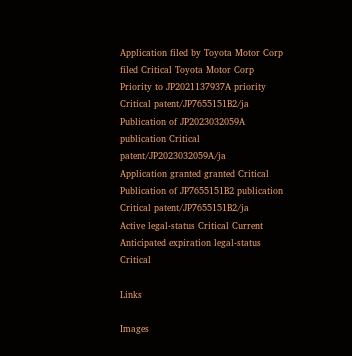Application filed by Toyota Motor Corp filed Critical Toyota Motor Corp
Priority to JP2021137937A priority Critical patent/JP7655151B2/ja
Publication of JP2023032059A publication Critical patent/JP2023032059A/ja
Application granted granted Critical
Publication of JP7655151B2 publication Critical patent/JP7655151B2/ja
Active legal-status Critical Current
Anticipated expiration legal-status Critical

Links

Images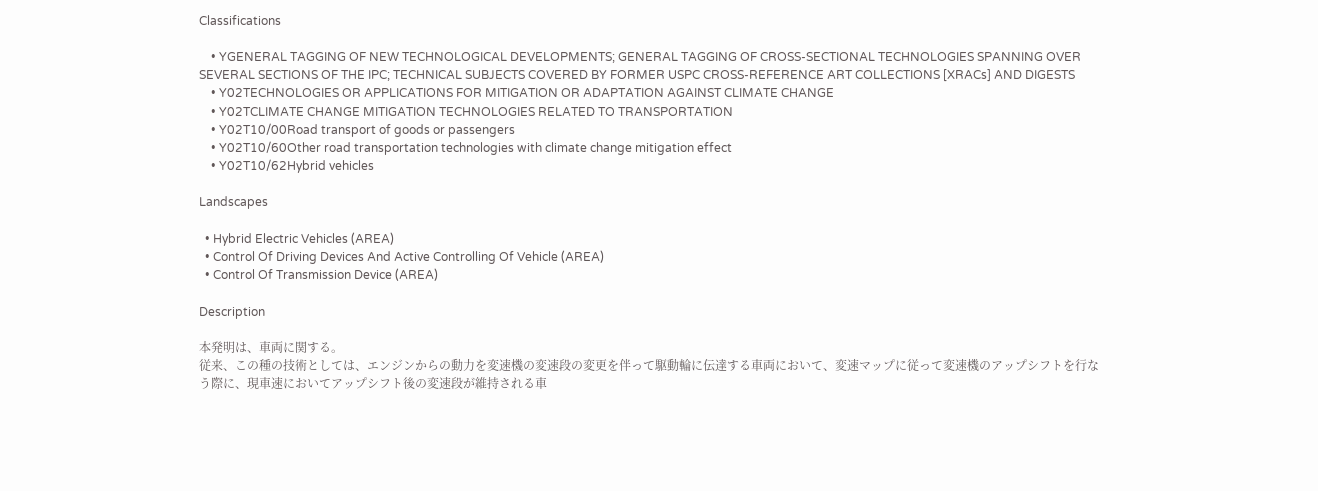Classifications

    • YGENERAL TAGGING OF NEW TECHNOLOGICAL DEVELOPMENTS; GENERAL TAGGING OF CROSS-SECTIONAL TECHNOLOGIES SPANNING OVER SEVERAL SECTIONS OF THE IPC; TECHNICAL SUBJECTS COVERED BY FORMER USPC CROSS-REFERENCE ART COLLECTIONS [XRACs] AND DIGESTS
    • Y02TECHNOLOGIES OR APPLICATIONS FOR MITIGATION OR ADAPTATION AGAINST CLIMATE CHANGE
    • Y02TCLIMATE CHANGE MITIGATION TECHNOLOGIES RELATED TO TRANSPORTATION
    • Y02T10/00Road transport of goods or passengers
    • Y02T10/60Other road transportation technologies with climate change mitigation effect
    • Y02T10/62Hybrid vehicles

Landscapes

  • Hybrid Electric Vehicles (AREA)
  • Control Of Driving Devices And Active Controlling Of Vehicle (AREA)
  • Control Of Transmission Device (AREA)

Description

本発明は、車両に関する。
従来、この種の技術としては、エンジンからの動力を変速機の変速段の変更を伴って駆動輪に伝達する車両において、変速マップに従って変速機のアップシフトを行なう際に、現車速においてアップシフト後の変速段が維持される車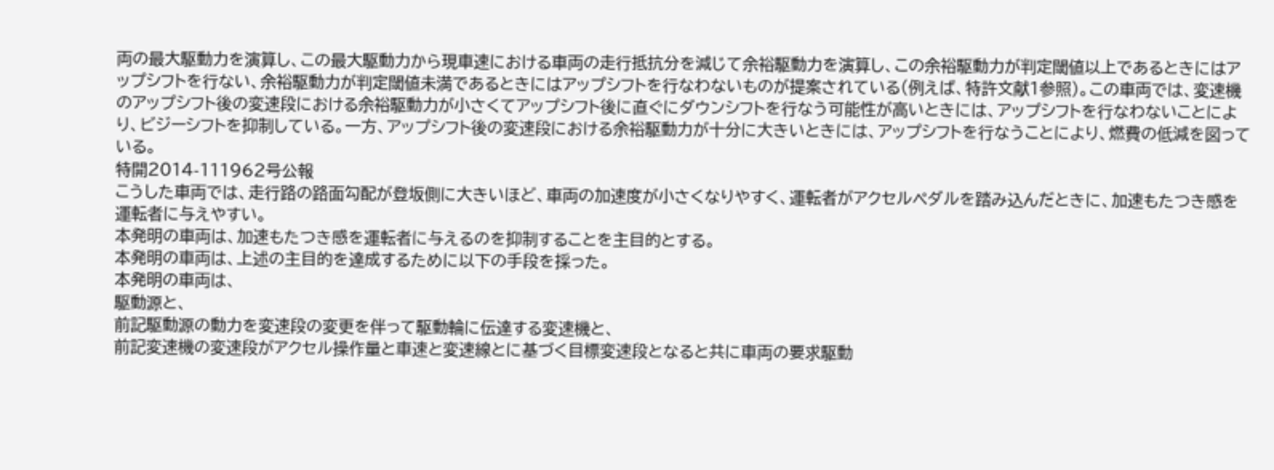両の最大駆動力を演算し、この最大駆動力から現車速における車両の走行抵抗分を減じて余裕駆動力を演算し、この余裕駆動力が判定閾値以上であるときにはアップシフトを行ない、余裕駆動力が判定閾値未満であるときにはアップシフトを行なわないものが提案されている(例えば、特許文献1参照)。この車両では、変速機のアップシフト後の変速段における余裕駆動力が小さくてアップシフト後に直ぐにダウンシフトを行なう可能性が高いときには、アップシフトを行なわないことにより、ビジーシフトを抑制している。一方、アップシフト後の変速段における余裕駆動力が十分に大きいときには、アップシフトを行なうことにより、燃費の低減を図っている。
特開2014-111962号公報
こうした車両では、走行路の路面勾配が登坂側に大きいほど、車両の加速度が小さくなりやすく、運転者がアクセルペダルを踏み込んだときに、加速もたつき感を運転者に与えやすい。
本発明の車両は、加速もたつき感を運転者に与えるのを抑制することを主目的とする。
本発明の車両は、上述の主目的を達成するために以下の手段を採った。
本発明の車両は、
駆動源と、
前記駆動源の動力を変速段の変更を伴って駆動輪に伝達する変速機と、
前記変速機の変速段がアクセル操作量と車速と変速線とに基づく目標変速段となると共に車両の要求駆動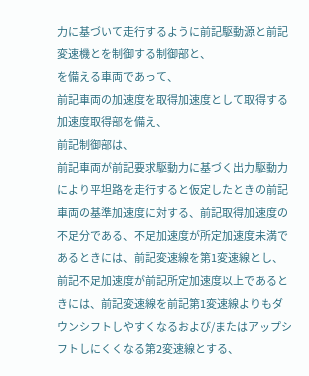力に基づいて走行するように前記駆動源と前記変速機とを制御する制御部と、
を備える車両であって、
前記車両の加速度を取得加速度として取得する加速度取得部を備え、
前記制御部は、
前記車両が前記要求駆動力に基づく出力駆動力により平坦路を走行すると仮定したときの前記車両の基準加速度に対する、前記取得加速度の不足分である、不足加速度が所定加速度未満であるときには、前記変速線を第1変速線とし、
前記不足加速度が前記所定加速度以上であるときには、前記変速線を前記第1変速線よりもダウンシフトしやすくなるおよび/またはアップシフトしにくくなる第2変速線とする、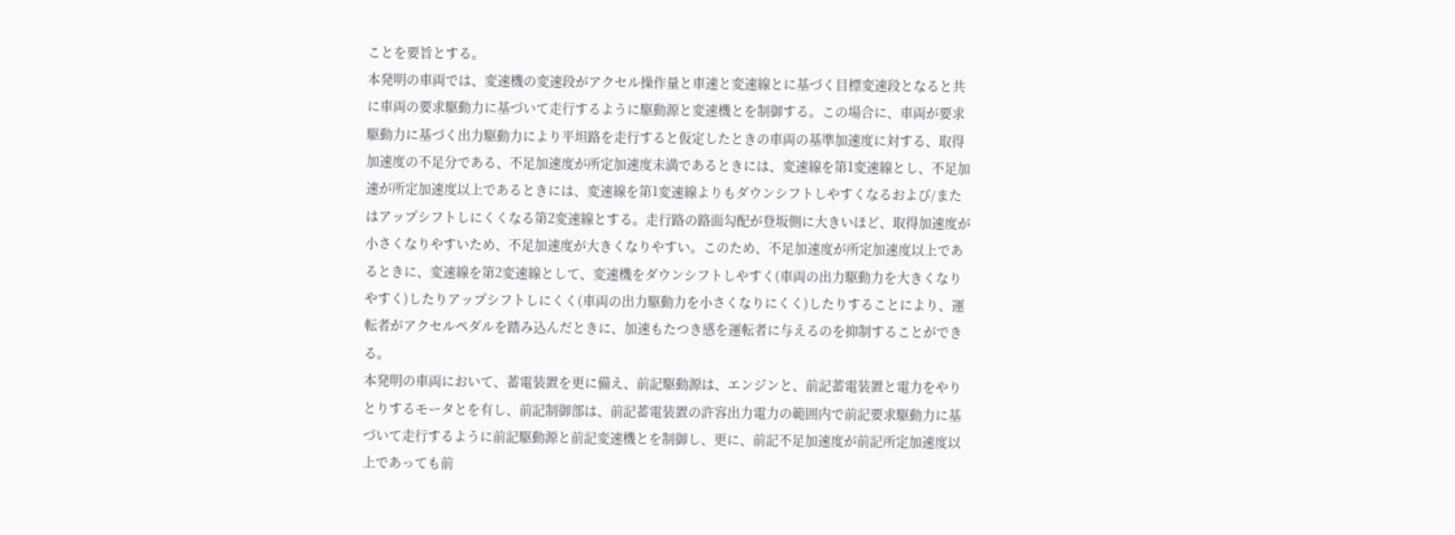ことを要旨とする。
本発明の車両では、変速機の変速段がアクセル操作量と車速と変速線とに基づく目標変速段となると共に車両の要求駆動力に基づいて走行するように駆動源と変速機とを制御する。この場合に、車両が要求駆動力に基づく出力駆動力により平坦路を走行すると仮定したときの車両の基準加速度に対する、取得加速度の不足分である、不足加速度が所定加速度未満であるときには、変速線を第1変速線とし、不足加速が所定加速度以上であるときには、変速線を第1変速線よりもダウンシフトしやすくなるおよび/またはアップシフトしにくくなる第2変速線とする。走行路の路面勾配が登坂側に大きいほど、取得加速度が小さくなりやすいため、不足加速度が大きくなりやすい。このため、不足加速度が所定加速度以上であるときに、変速線を第2変速線として、変速機をダウンシフトしやすく(車両の出力駆動力を大きくなりやすく)したりアップシフトしにくく(車両の出力駆動力を小さくなりにくく)したりすることにより、運転者がアクセルペダルを踏み込んだときに、加速もたつき感を運転者に与えるのを抑制することができる。
本発明の車両において、蓄電装置を更に備え、前記駆動源は、エンジンと、前記蓄電装置と電力をやりとりするモータとを有し、前記制御部は、前記蓄電装置の許容出力電力の範囲内で前記要求駆動力に基づいて走行するように前記駆動源と前記変速機とを制御し、更に、前記不足加速度が前記所定加速度以上であっても前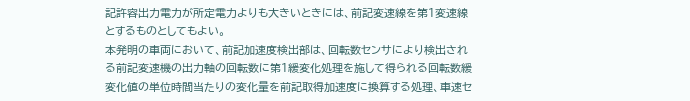記許容出力電力が所定電力よりも大きいときには、前記変速線を第1変速線とするものとしてもよい。
本発明の車両において、前記加速度検出部は、回転数センサにより検出される前記変速機の出力軸の回転数に第1緩変化処理を施して得られる回転数緩変化値の単位時間当たりの変化量を前記取得加速度に換算する処理、車速セ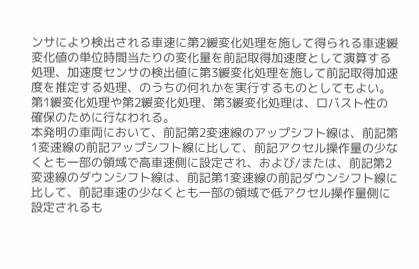ンサにより検出される車速に第2緩変化処理を施して得られる車速緩変化値の単位時間当たりの変化量を前記取得加速度として演算する処理、加速度センサの検出値に第3緩変化処理を施して前記取得加速度を推定する処理、のうちの何れかを実行するものとしてもよい。第1緩変化処理や第2緩変化処理、第3緩変化処理は、ロバスト性の確保のために行なわれる。
本発明の車両において、前記第2変速線のアップシフト線は、前記第1変速線の前記アップシフト線に比して、前記アクセル操作量の少なくとも一部の領域で高車速側に設定され、および/または、前記第2変速線のダウンシフト線は、前記第1変速線の前記ダウンシフト線に比して、前記車速の少なくとも一部の領域で低アクセル操作量側に設定されるも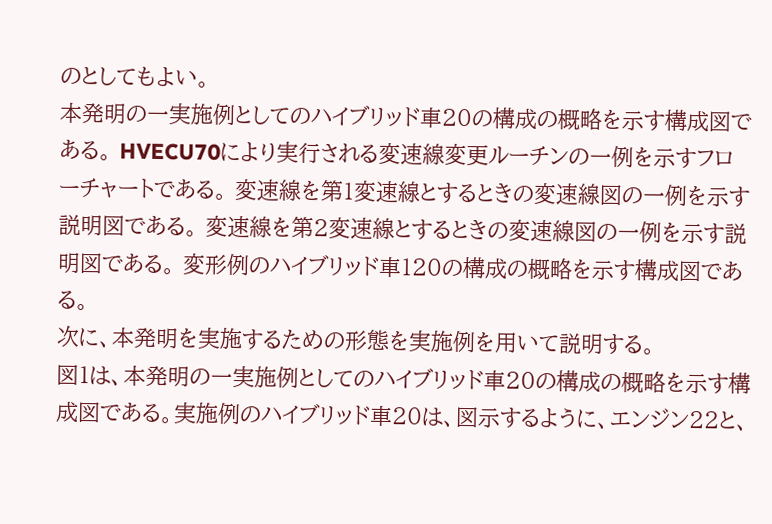のとしてもよい。
本発明の一実施例としてのハイブリッド車20の構成の概略を示す構成図である。 HVECU70により実行される変速線変更ルーチンの一例を示すフローチャートである。 変速線を第1変速線とするときの変速線図の一例を示す説明図である。 変速線を第2変速線とするときの変速線図の一例を示す説明図である。 変形例のハイブリッド車120の構成の概略を示す構成図である。
次に、本発明を実施するための形態を実施例を用いて説明する。
図1は、本発明の一実施例としてのハイブリッド車20の構成の概略を示す構成図である。実施例のハイブリッド車20は、図示するように、エンジン22と、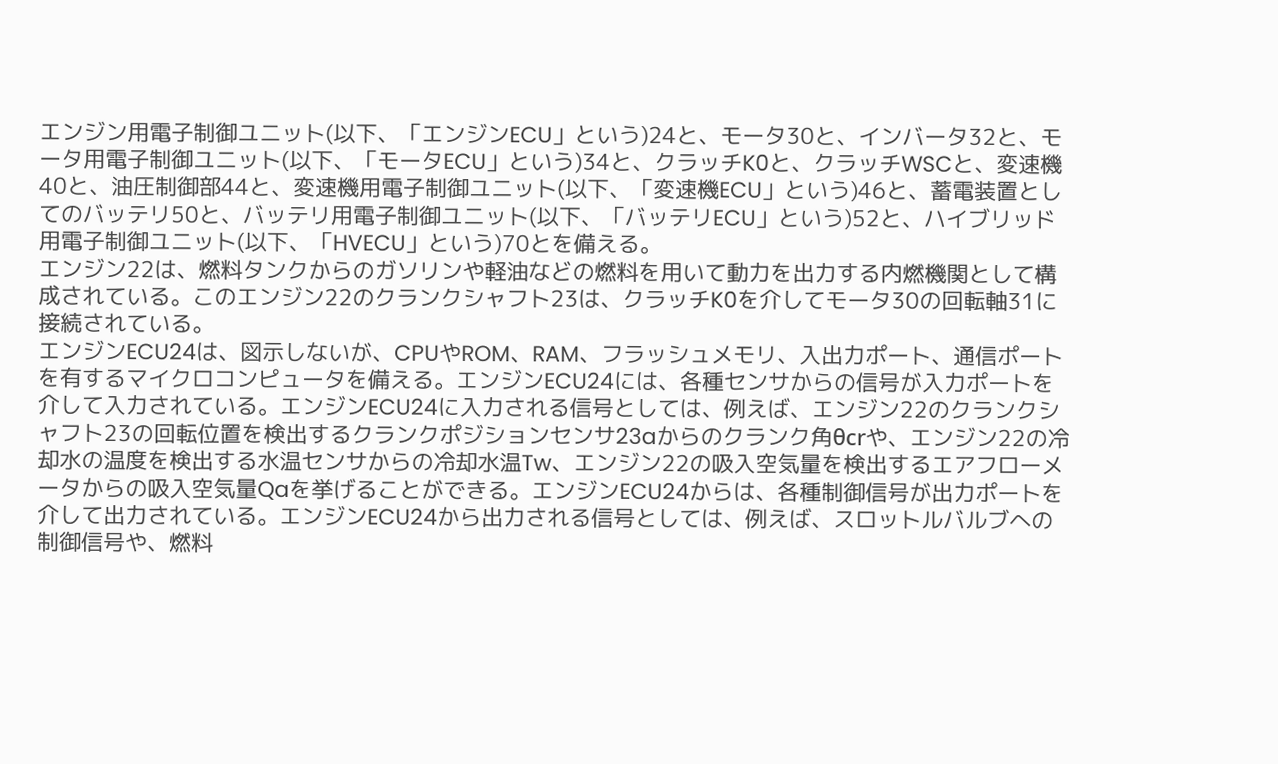エンジン用電子制御ユニット(以下、「エンジンECU」という)24と、モータ30と、インバータ32と、モータ用電子制御ユニット(以下、「モータECU」という)34と、クラッチK0と、クラッチWSCと、変速機40と、油圧制御部44と、変速機用電子制御ユニット(以下、「変速機ECU」という)46と、蓄電装置としてのバッテリ50と、バッテリ用電子制御ユニット(以下、「バッテリECU」という)52と、ハイブリッド用電子制御ユニット(以下、「HVECU」という)70とを備える。
エンジン22は、燃料タンクからのガソリンや軽油などの燃料を用いて動力を出力する内燃機関として構成されている。このエンジン22のクランクシャフト23は、クラッチK0を介してモータ30の回転軸31に接続されている。
エンジンECU24は、図示しないが、CPUやROM、RAM、フラッシュメモリ、入出力ポート、通信ポートを有するマイクロコンピュータを備える。エンジンECU24には、各種センサからの信号が入力ポートを介して入力されている。エンジンECU24に入力される信号としては、例えば、エンジン22のクランクシャフト23の回転位置を検出するクランクポジションセンサ23aからのクランク角θcrや、エンジン22の冷却水の温度を検出する水温センサからの冷却水温Tw、エンジン22の吸入空気量を検出するエアフローメータからの吸入空気量Qaを挙げることができる。エンジンECU24からは、各種制御信号が出力ポートを介して出力されている。エンジンECU24から出力される信号としては、例えば、スロットルバルブへの制御信号や、燃料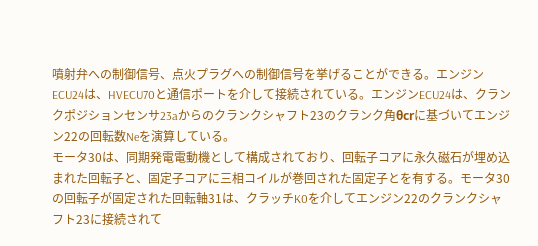噴射弁への制御信号、点火プラグへの制御信号を挙げることができる。エンジンECU24は、HVECU70と通信ポートを介して接続されている。エンジンECU24は、クランクポジションセンサ23aからのクランクシャフト23のクランク角θcrに基づいてエンジン22の回転数Neを演算している。
モータ30は、同期発電電動機として構成されており、回転子コアに永久磁石が埋め込まれた回転子と、固定子コアに三相コイルが巻回された固定子とを有する。モータ30の回転子が固定された回転軸31は、クラッチK0を介してエンジン22のクランクシャフト23に接続されて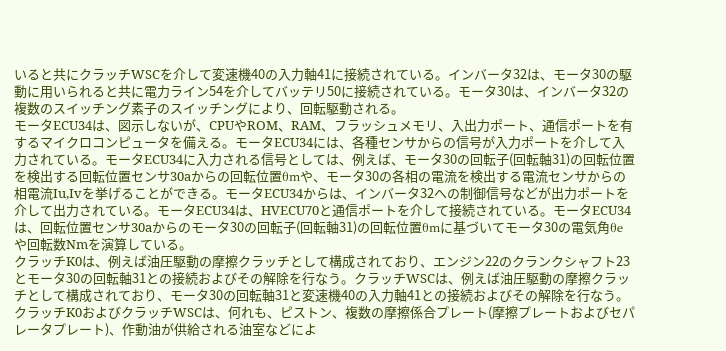いると共にクラッチWSCを介して変速機40の入力軸41に接続されている。インバータ32は、モータ30の駆動に用いられると共に電力ライン54を介してバッテリ50に接続されている。モータ30は、インバータ32の複数のスイッチング素子のスイッチングにより、回転駆動される。
モータECU34は、図示しないが、CPUやROM、RAM、フラッシュメモリ、入出力ポート、通信ポートを有するマイクロコンピュータを備える。モータECU34には、各種センサからの信号が入力ポートを介して入力されている。モータECU34に入力される信号としては、例えば、モータ30の回転子(回転軸31)の回転位置を検出する回転位置センサ30aからの回転位置θmや、モータ30の各相の電流を検出する電流センサからの相電流Iu,Ivを挙げることができる。モータECU34からは、インバータ32への制御信号などが出力ポートを介して出力されている。モータECU34は、HVECU70と通信ポートを介して接続されている。モータECU34は、回転位置センサ30aからのモータ30の回転子(回転軸31)の回転位置θmに基づいてモータ30の電気角θeや回転数Nmを演算している。
クラッチK0は、例えば油圧駆動の摩擦クラッチとして構成されており、エンジン22のクランクシャフト23とモータ30の回転軸31との接続およびその解除を行なう。クラッチWSCは、例えば油圧駆動の摩擦クラッチとして構成されており、モータ30の回転軸31と変速機40の入力軸41との接続およびその解除を行なう。クラッチK0およびクラッチWSCは、何れも、ピストン、複数の摩擦係合プレート(摩擦プレートおよびセパレータプレート)、作動油が供給される油室などによ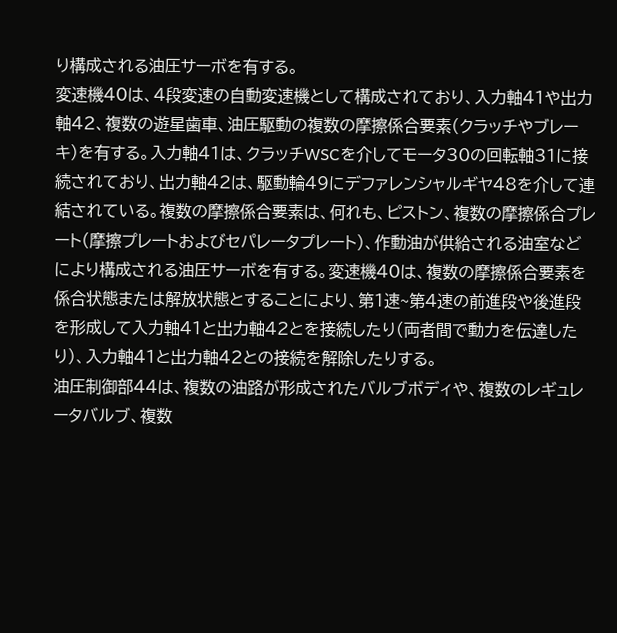り構成される油圧サーボを有する。
変速機40は、4段変速の自動変速機として構成されており、入力軸41や出力軸42、複数の遊星歯車、油圧駆動の複数の摩擦係合要素(クラッチやブレーキ)を有する。入力軸41は、クラッチWSCを介してモータ30の回転軸31に接続されており、出力軸42は、駆動輪49にデファレンシャルギヤ48を介して連結されている。複数の摩擦係合要素は、何れも、ピストン、複数の摩擦係合プレート(摩擦プレートおよびセパレータプレート)、作動油が供給される油室などにより構成される油圧サーボを有する。変速機40は、複数の摩擦係合要素を係合状態または解放状態とすることにより、第1速~第4速の前進段や後進段を形成して入力軸41と出力軸42とを接続したり(両者間で動力を伝達したり)、入力軸41と出力軸42との接続を解除したりする。
油圧制御部44は、複数の油路が形成されたバルブボディや、複数のレギュレータバルブ、複数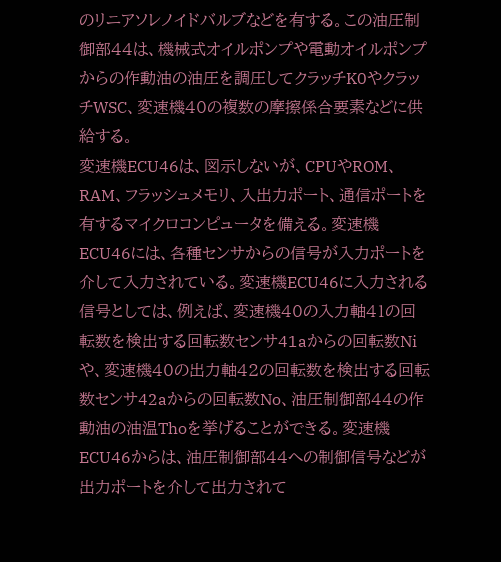のリニアソレノイドバルブなどを有する。この油圧制御部44は、機械式オイルポンプや電動オイルポンプからの作動油の油圧を調圧してクラッチK0やクラッチWSC、変速機40の複数の摩擦係合要素などに供給する。
変速機ECU46は、図示しないが、CPUやROM、RAM、フラッシュメモリ、入出力ポート、通信ポートを有するマイクロコンピュータを備える。変速機ECU46には、各種センサからの信号が入力ポートを介して入力されている。変速機ECU46に入力される信号としては、例えば、変速機40の入力軸41の回転数を検出する回転数センサ41aからの回転数Niや、変速機40の出力軸42の回転数を検出する回転数センサ42aからの回転数No、油圧制御部44の作動油の油温Thoを挙げることができる。変速機ECU46からは、油圧制御部44への制御信号などが出力ポートを介して出力されて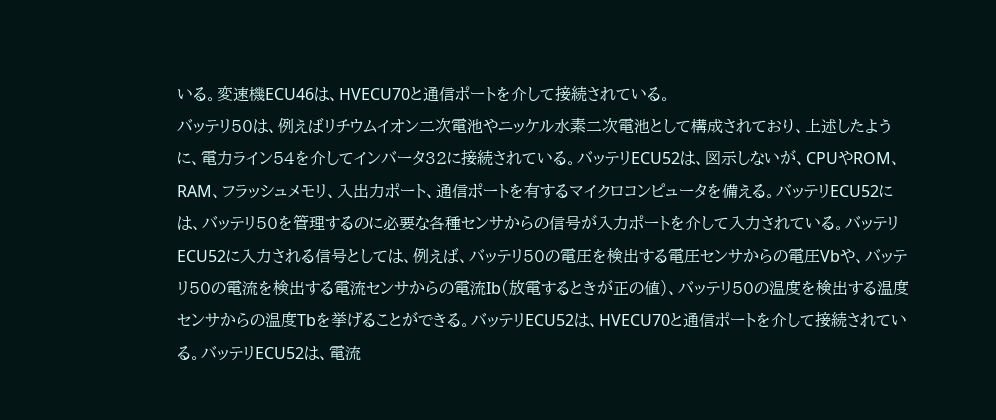いる。変速機ECU46は、HVECU70と通信ポートを介して接続されている。
バッテリ50は、例えばリチウムイオン二次電池やニッケル水素二次電池として構成されており、上述したように、電力ライン54を介してインバータ32に接続されている。バッテリECU52は、図示しないが、CPUやROM、RAM、フラッシュメモリ、入出力ポート、通信ポートを有するマイクロコンピュータを備える。バッテリECU52には、バッテリ50を管理するのに必要な各種センサからの信号が入力ポートを介して入力されている。バッテリECU52に入力される信号としては、例えば、バッテリ50の電圧を検出する電圧センサからの電圧Vbや、バッテリ50の電流を検出する電流センサからの電流Ib(放電するときが正の値)、バッテリ50の温度を検出する温度センサからの温度Tbを挙げることができる。バッテリECU52は、HVECU70と通信ポートを介して接続されている。バッテリECU52は、電流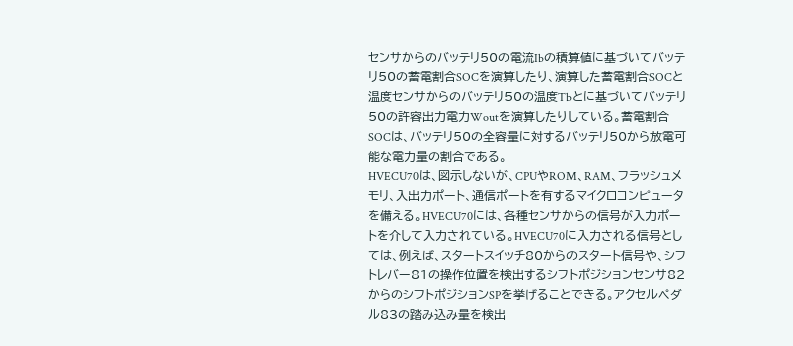センサからのバッテリ50の電流Ibの積算値に基づいてバッテリ50の蓄電割合SOCを演算したり、演算した蓄電割合SOCと温度センサからのバッテリ50の温度Tbとに基づいてバッテリ50の許容出力電力Woutを演算したりしている。蓄電割合SOCは、バッテリ50の全容量に対するバッテリ50から放電可能な電力量の割合である。
HVECU70は、図示しないが、CPUやROM、RAM、フラッシュメモリ、入出力ポート、通信ポートを有するマイクロコンピュータを備える。HVECU70には、各種センサからの信号が入力ポートを介して入力されている。HVECU70に入力される信号としては、例えば、スタートスイッチ80からのスタート信号や、シフトレバー81の操作位置を検出するシフトポジションセンサ82からのシフトポジションSPを挙げることできる。アクセルペダル83の踏み込み量を検出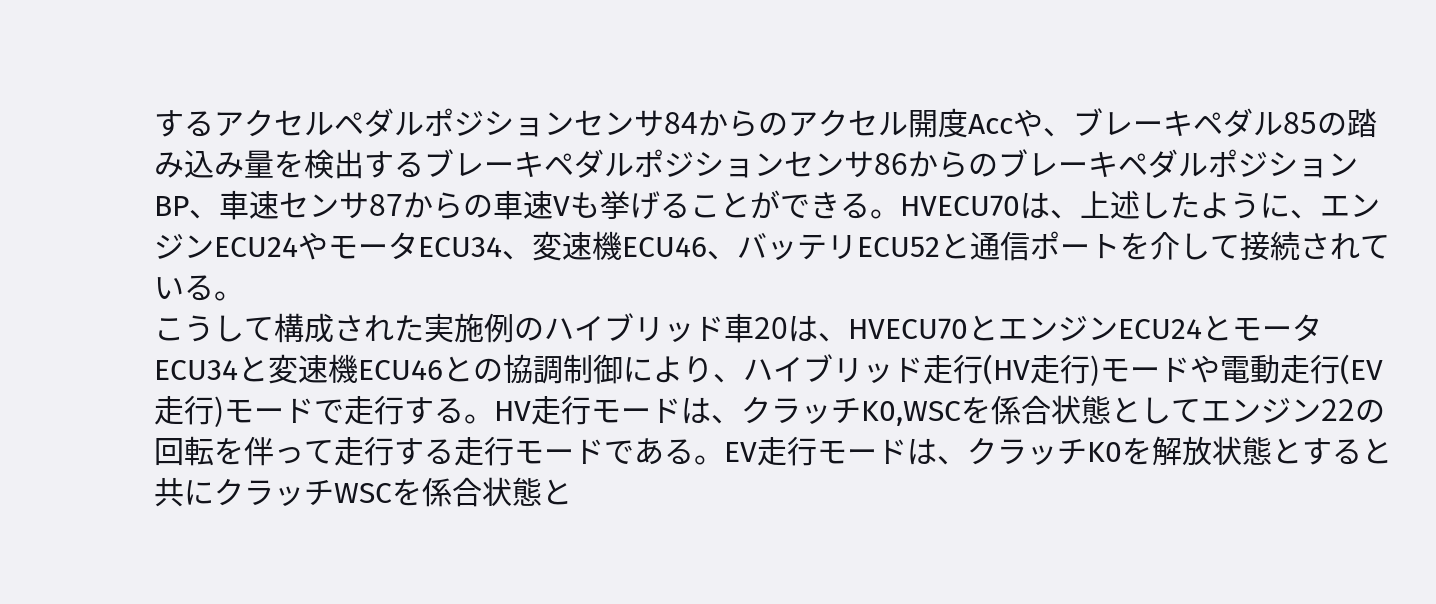するアクセルペダルポジションセンサ84からのアクセル開度Accや、ブレーキペダル85の踏み込み量を検出するブレーキペダルポジションセンサ86からのブレーキペダルポジションBP、車速センサ87からの車速Vも挙げることができる。HVECU70は、上述したように、エンジンECU24やモータECU34、変速機ECU46、バッテリECU52と通信ポートを介して接続されている。
こうして構成された実施例のハイブリッド車20は、HVECU70とエンジンECU24とモータECU34と変速機ECU46との協調制御により、ハイブリッド走行(HV走行)モードや電動走行(EV走行)モードで走行する。HV走行モードは、クラッチK0,WSCを係合状態としてエンジン22の回転を伴って走行する走行モードである。EV走行モードは、クラッチK0を解放状態とすると共にクラッチWSCを係合状態と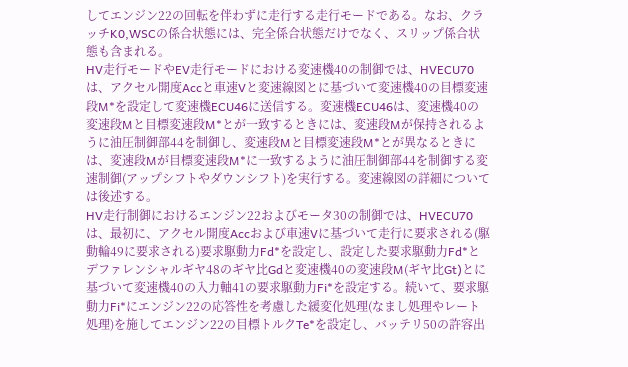してエンジン22の回転を伴わずに走行する走行モードである。なお、クラッチK0,WSCの係合状態には、完全係合状態だけでなく、スリップ係合状態も含まれる。
HV走行モードやEV走行モードにおける変速機40の制御では、HVECU70は、アクセル開度Accと車速Vと変速線図とに基づいて変速機40の目標変速段M*を設定して変速機ECU46に送信する。変速機ECU46は、変速機40の変速段Mと目標変速段M*とが一致するときには、変速段Mが保持されるように油圧制御部44を制御し、変速段Mと目標変速段M*とが異なるときには、変速段Mが目標変速段M*に一致するように油圧制御部44を制御する変速制御(アップシフトやダウンシフト)を実行する。変速線図の詳細については後述する。
HV走行制御におけるエンジン22およびモータ30の制御では、HVECU70は、最初に、アクセル開度Accおよび車速Vに基づいて走行に要求される(駆動輪49に要求される)要求駆動力Fd*を設定し、設定した要求駆動力Fd*とデファレンシャルギヤ48のギヤ比Gdと変速機40の変速段M(ギヤ比Gt)とに基づいて変速機40の入力軸41の要求駆動力Fi*を設定する。続いて、要求駆動力Fi*にエンジン22の応答性を考慮した緩変化処理(なまし処理やレート処理)を施してエンジン22の目標トルクTe*を設定し、バッテリ50の許容出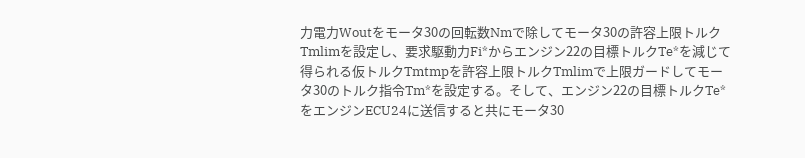力電力Woutをモータ30の回転数Nmで除してモータ30の許容上限トルクTmlimを設定し、要求駆動力Fi*からエンジン22の目標トルクTe*を減じて得られる仮トルクTmtmpを許容上限トルクTmlimで上限ガードしてモータ30のトルク指令Tm*を設定する。そして、エンジン22の目標トルクTe*をエンジンECU24に送信すると共にモータ30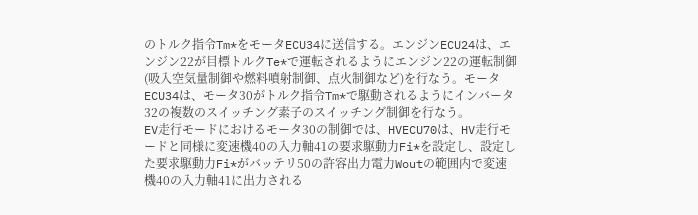のトルク指令Tm*をモータECU34に送信する。エンジンECU24は、エンジン22が目標トルクTe*で運転されるようにエンジン22の運転制御(吸入空気量制御や燃料噴射制御、点火制御など)を行なう。モータECU34は、モータ30がトルク指令Tm*で駆動されるようにインバータ32の複数のスイッチング素子のスイッチング制御を行なう。
EV走行モードにおけるモータ30の制御では、HVECU70は、HV走行モードと同様に変速機40の入力軸41の要求駆動力Fi*を設定し、設定した要求駆動力Fi*がバッテリ50の許容出力電力Woutの範囲内で変速機40の入力軸41に出力される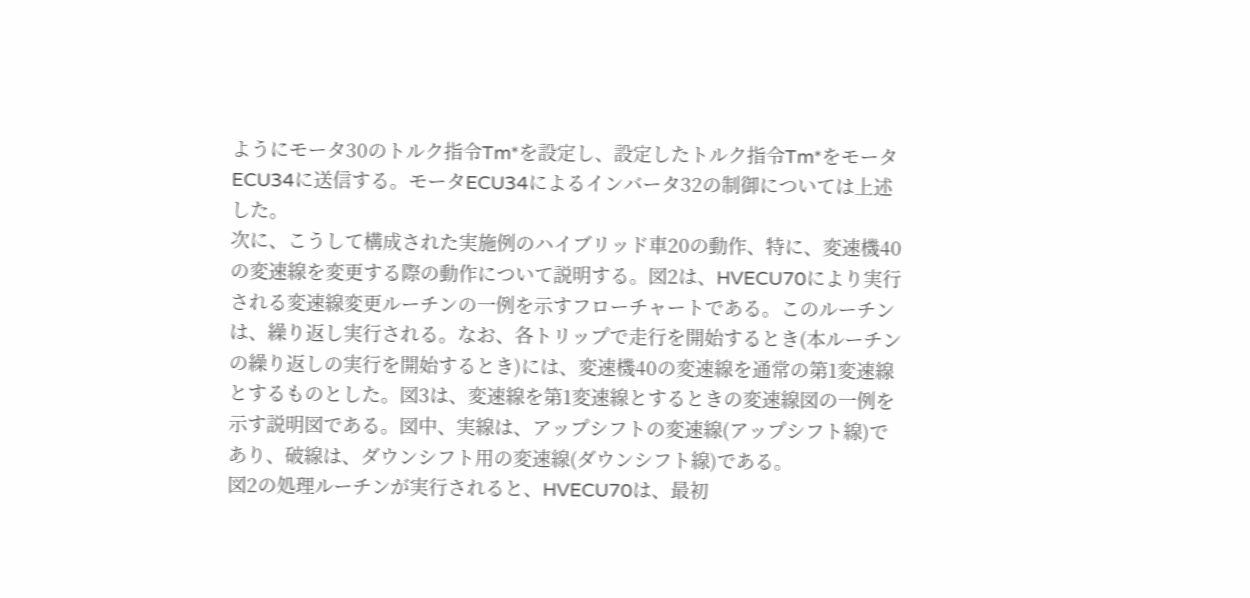ようにモータ30のトルク指令Tm*を設定し、設定したトルク指令Tm*をモータECU34に送信する。モータECU34によるインバータ32の制御については上述した。
次に、こうして構成された実施例のハイブリッド車20の動作、特に、変速機40の変速線を変更する際の動作について説明する。図2は、HVECU70により実行される変速線変更ルーチンの一例を示すフローチャートである。このルーチンは、繰り返し実行される。なお、各トリップで走行を開始するとき(本ルーチンの繰り返しの実行を開始するとき)には、変速機40の変速線を通常の第1変速線とするものとした。図3は、変速線を第1変速線とするときの変速線図の一例を示す説明図である。図中、実線は、アップシフトの変速線(アップシフト線)であり、破線は、ダウンシフト用の変速線(ダウンシフト線)である。
図2の処理ルーチンが実行されると、HVECU70は、最初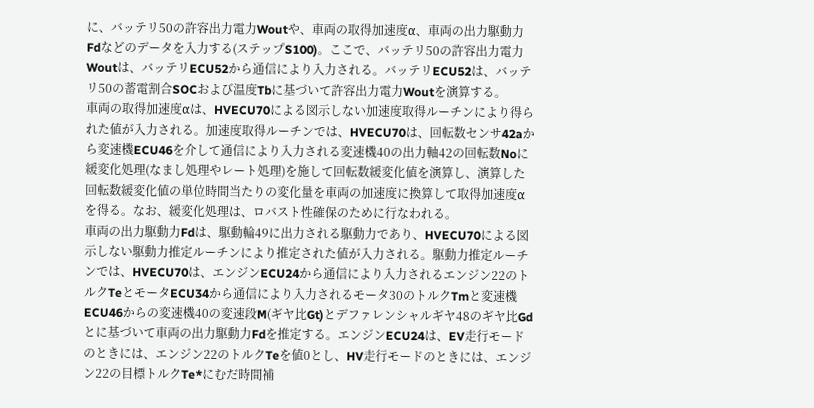に、バッテリ50の許容出力電力Woutや、車両の取得加速度α、車両の出力駆動力Fdなどのデータを入力する(ステップS100)。ここで、バッテリ50の許容出力電力Woutは、バッテリECU52から通信により入力される。バッテリECU52は、バッテリ50の蓄電割合SOCおよび温度Tbに基づいて許容出力電力Woutを演算する。
車両の取得加速度αは、HVECU70による図示しない加速度取得ルーチンにより得られた値が入力される。加速度取得ルーチンでは、HVECU70は、回転数センサ42aから変速機ECU46を介して通信により入力される変速機40の出力軸42の回転数Noに緩変化処理(なまし処理やレート処理)を施して回転数緩変化値を演算し、演算した回転数緩変化値の単位時間当たりの変化量を車両の加速度に換算して取得加速度αを得る。なお、緩変化処理は、ロバスト性確保のために行なわれる。
車両の出力駆動力Fdは、駆動輪49に出力される駆動力であり、HVECU70による図示しない駆動力推定ルーチンにより推定された値が入力される。駆動力推定ルーチンでは、HVECU70は、エンジンECU24から通信により入力されるエンジン22のトルクTeとモータECU34から通信により入力されるモータ30のトルクTmと変速機ECU46からの変速機40の変速段M(ギヤ比Gt)とデファレンシャルギヤ48のギヤ比Gdとに基づいて車両の出力駆動力Fdを推定する。エンジンECU24は、EV走行モードのときには、エンジン22のトルクTeを値0とし、HV走行モードのときには、エンジン22の目標トルクTe*にむだ時間補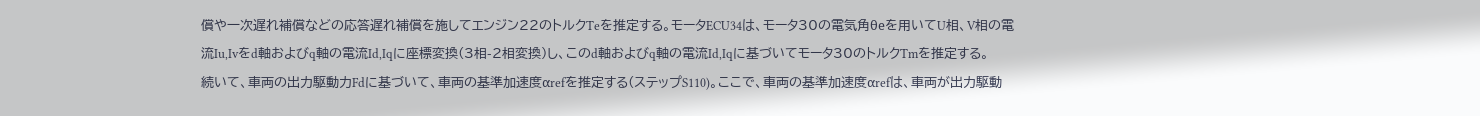償や一次遅れ補償などの応答遅れ補償を施してエンジン22のトルクTeを推定する。モータECU34は、モータ30の電気角θeを用いてU相、V相の電流Iu,Ivをd軸およびq軸の電流Id,Iqに座標変換(3相-2相変換)し、このd軸およびq軸の電流Id,Iqに基づいてモータ30のトルクTmを推定する。
続いて、車両の出力駆動力Fdに基づいて、車両の基準加速度αrefを推定する(ステップS110)。ここで、車両の基準加速度αrefは、車両が出力駆動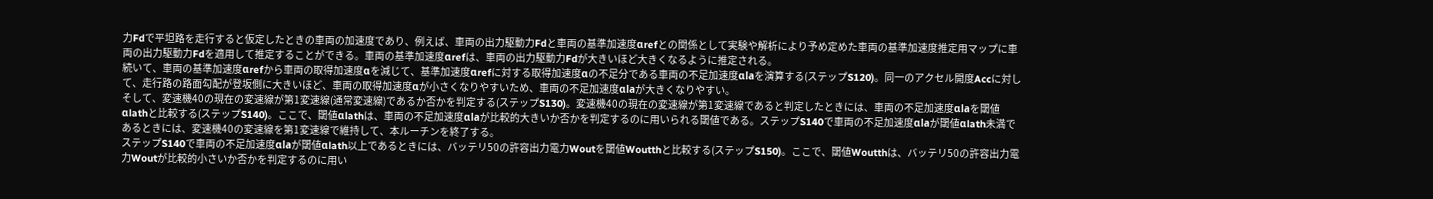力Fdで平坦路を走行すると仮定したときの車両の加速度であり、例えば、車両の出力駆動力Fdと車両の基準加速度αrefとの関係として実験や解析により予め定めた車両の基準加速度推定用マップに車両の出力駆動力Fdを適用して推定することができる。車両の基準加速度αrefは、車両の出力駆動力Fdが大きいほど大きくなるように推定される。
続いて、車両の基準加速度αrefから車両の取得加速度αを減じて、基準加速度αrefに対する取得加速度αの不足分である車両の不足加速度αlaを演算する(ステップS120)。同一のアクセル開度Accに対して、走行路の路面勾配が登坂側に大きいほど、車両の取得加速度αが小さくなりやすいため、車両の不足加速度αlaが大きくなりやすい。
そして、変速機40の現在の変速線が第1変速線(通常変速線)であるか否かを判定する(ステップS130)。変速機40の現在の変速線が第1変速線であると判定したときには、車両の不足加速度αlaを閾値αlathと比較する(ステップS140)。ここで、閾値αlathは、車両の不足加速度αlaが比較的大きいか否かを判定するのに用いられる閾値である。ステップS140で車両の不足加速度αlaが閾値αlath未満であるときには、変速機40の変速線を第1変速線で維持して、本ルーチンを終了する。
ステップS140で車両の不足加速度αlaが閾値αlath以上であるときには、バッテリ50の許容出力電力Woutを閾値Woutthと比較する(ステップS150)。ここで、閾値Woutthは、バッテリ50の許容出力電力Woutが比較的小さいか否かを判定するのに用い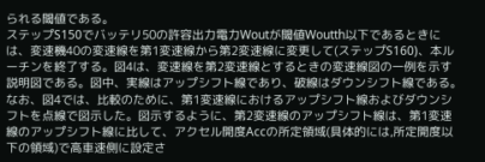られる閾値である。
ステップS150でバッテリ50の許容出力電力Woutが閾値Woutth以下であるときには、変速機40の変速線を第1変速線から第2変速線に変更して(ステップS160)、本ルーチンを終了する。図4は、変速線を第2変速線とするときの変速線図の一例を示す説明図である。図中、実線はアップシフト線であり、破線はダウンシフト線である。なお、図4では、比較のために、第1変速線におけるアップシフト線およびダウンシフトを点線で図示した。図示するように、第2変速線のアップシフト線は、第1変速線のアップシフト線に比して、アクセル開度Accの所定領域(具体的には,所定開度以下の領域)で高車速側に設定さ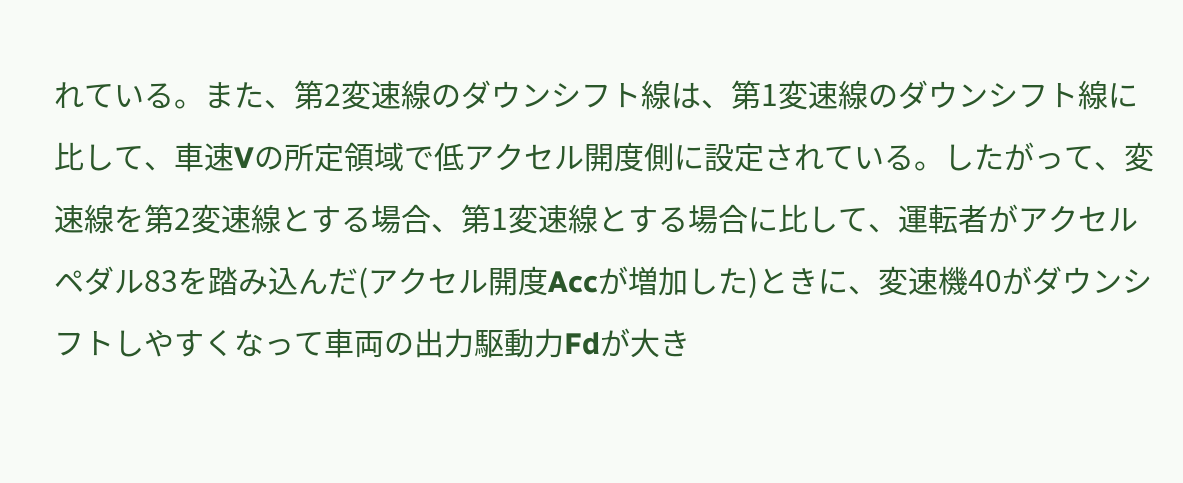れている。また、第2変速線のダウンシフト線は、第1変速線のダウンシフト線に比して、車速Vの所定領域で低アクセル開度側に設定されている。したがって、変速線を第2変速線とする場合、第1変速線とする場合に比して、運転者がアクセルペダル83を踏み込んだ(アクセル開度Accが増加した)ときに、変速機40がダウンシフトしやすくなって車両の出力駆動力Fdが大き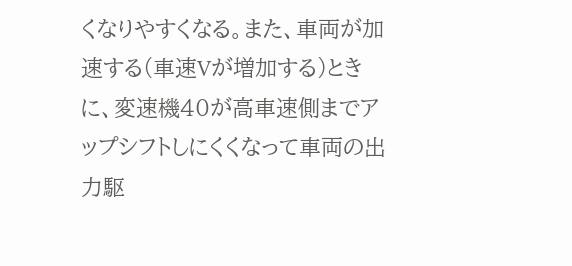くなりやすくなる。また、車両が加速する(車速Vが増加する)ときに、変速機40が高車速側までアップシフトしにくくなって車両の出力駆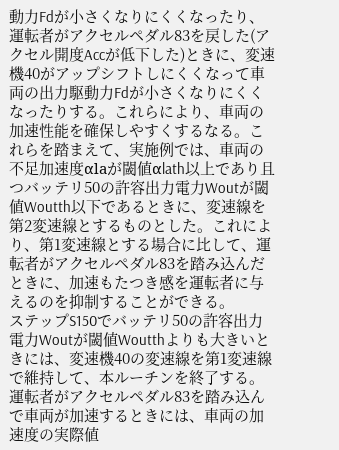動力Fdが小さくなりにくくなったり、運転者がアクセルペダル83を戻した(アクセル開度Accが低下した)ときに、変速機40がアップシフトしにくくなって車両の出力駆動力Fdが小さくなりにくくなったりする。これらにより、車両の加速性能を確保しやすくするなる。これらを踏まえて、実施例では、車両の不足加速度αlaが閾値αlath以上であり且つバッテリ50の許容出力電力Woutが閾値Woutth以下であるときに、変速線を第2変速線とするものとした。これにより、第1変速線とする場合に比して、運転者がアクセルペダル83を踏み込んだときに、加速もたつき感を運転者に与えるのを抑制することができる。
ステップS150でバッテリ50の許容出力電力Woutが閾値Woutthよりも大きいときには、変速機40の変速線を第1変速線で維持して、本ルーチンを終了する。運転者がアクセルペダル83を踏み込んで車両が加速するときには、車両の加速度の実際値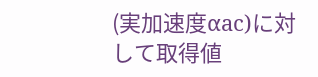(実加速度αac)に対して取得値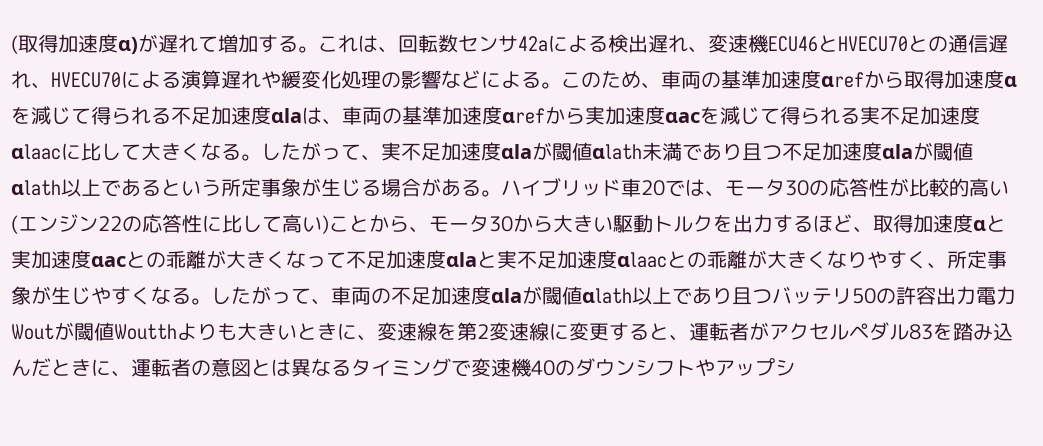(取得加速度α)が遅れて増加する。これは、回転数センサ42aによる検出遅れ、変速機ECU46とHVECU70との通信遅れ、HVECU70による演算遅れや緩変化処理の影響などによる。このため、車両の基準加速度αrefから取得加速度αを減じて得られる不足加速度αlaは、車両の基準加速度αrefから実加速度αacを減じて得られる実不足加速度αlaacに比して大きくなる。したがって、実不足加速度αlaが閾値αlath未満であり且つ不足加速度αlaが閾値αlath以上であるという所定事象が生じる場合がある。ハイブリッド車20では、モータ30の応答性が比較的高い(エンジン22の応答性に比して高い)ことから、モータ30から大きい駆動トルクを出力するほど、取得加速度αと実加速度αacとの乖離が大きくなって不足加速度αlaと実不足加速度αlaacとの乖離が大きくなりやすく、所定事象が生じやすくなる。したがって、車両の不足加速度αlaが閾値αlath以上であり且つバッテリ50の許容出力電力Woutが閾値Woutthよりも大きいときに、変速線を第2変速線に変更すると、運転者がアクセルペダル83を踏み込んだときに、運転者の意図とは異なるタイミングで変速機40のダウンシフトやアップシ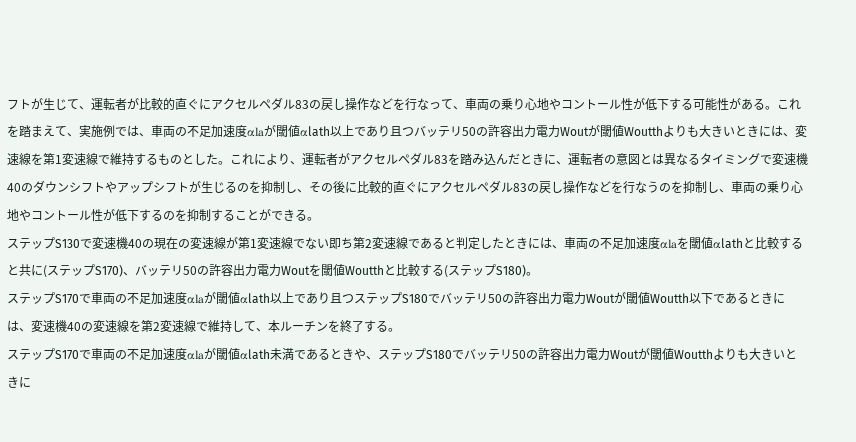フトが生じて、運転者が比較的直ぐにアクセルペダル83の戻し操作などを行なって、車両の乗り心地やコントール性が低下する可能性がある。これを踏まえて、実施例では、車両の不足加速度αlaが閾値αlath以上であり且つバッテリ50の許容出力電力Woutが閾値Woutthよりも大きいときには、変速線を第1変速線で維持するものとした。これにより、運転者がアクセルペダル83を踏み込んだときに、運転者の意図とは異なるタイミングで変速機40のダウンシフトやアップシフトが生じるのを抑制し、その後に比較的直ぐにアクセルペダル83の戻し操作などを行なうのを抑制し、車両の乗り心地やコントール性が低下するのを抑制することができる。
ステップS130で変速機40の現在の変速線が第1変速線でない即ち第2変速線であると判定したときには、車両の不足加速度αlaを閾値αlathと比較すると共に(ステップS170)、バッテリ50の許容出力電力Woutを閾値Woutthと比較する(ステップS180)。
ステップS170で車両の不足加速度αlaが閾値αlath以上であり且つステップS180でバッテリ50の許容出力電力Woutが閾値Woutth以下であるときには、変速機40の変速線を第2変速線で維持して、本ルーチンを終了する。
ステップS170で車両の不足加速度αlaが閾値αlath未満であるときや、ステップS180でバッテリ50の許容出力電力Woutが閾値Woutthよりも大きいときに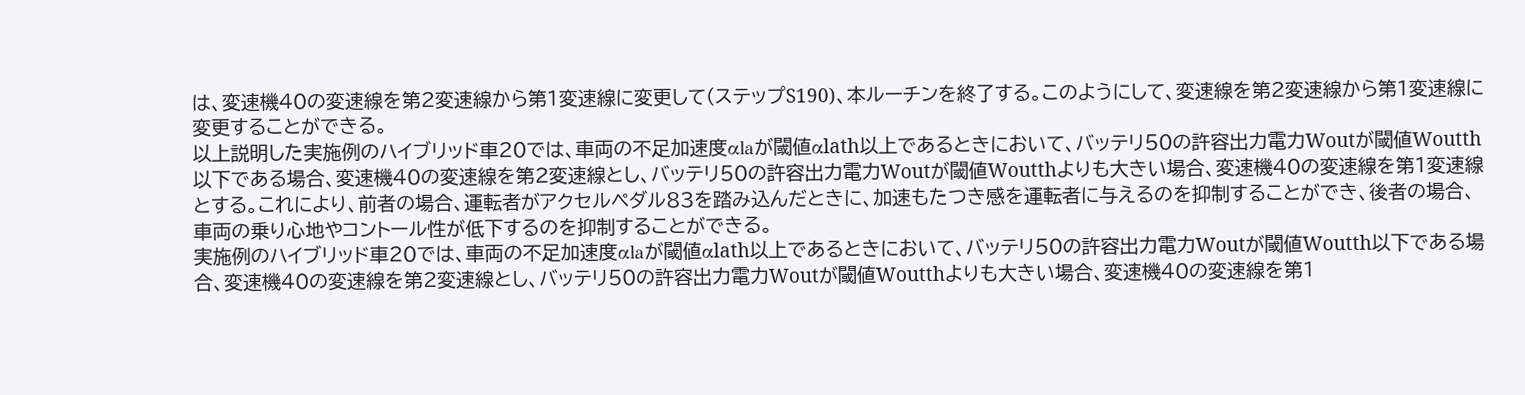は、変速機40の変速線を第2変速線から第1変速線に変更して(ステップS190)、本ルーチンを終了する。このようにして、変速線を第2変速線から第1変速線に変更することができる。
以上説明した実施例のハイブリッド車20では、車両の不足加速度αlaが閾値αlath以上であるときにおいて、バッテリ50の許容出力電力Woutが閾値Woutth以下である場合、変速機40の変速線を第2変速線とし、バッテリ50の許容出力電力Woutが閾値Woutthよりも大きい場合、変速機40の変速線を第1変速線とする。これにより、前者の場合、運転者がアクセルペダル83を踏み込んだときに、加速もたつき感を運転者に与えるのを抑制することができ、後者の場合、車両の乗り心地やコントール性が低下するのを抑制することができる。
実施例のハイブリッド車20では、車両の不足加速度αlaが閾値αlath以上であるときにおいて、バッテリ50の許容出力電力Woutが閾値Woutth以下である場合、変速機40の変速線を第2変速線とし、バッテリ50の許容出力電力Woutが閾値Woutthよりも大きい場合、変速機40の変速線を第1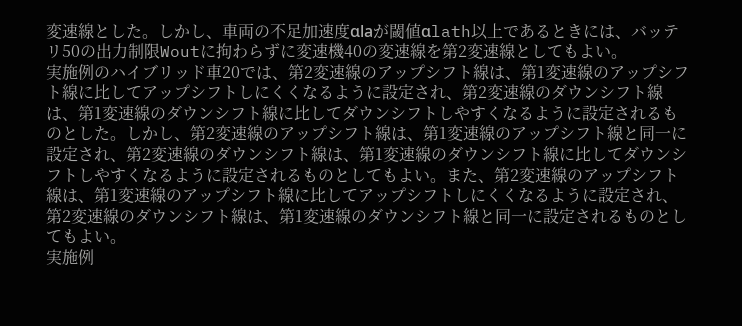変速線とした。しかし、車両の不足加速度αlaが閾値αlath以上であるときには、バッテリ50の出力制限Woutに拘わらずに変速機40の変速線を第2変速線としてもよい。
実施例のハイブリッド車20では、第2変速線のアップシフト線は、第1変速線のアップシフト線に比してアップシフトしにくくなるように設定され、第2変速線のダウンシフト線は、第1変速線のダウンシフト線に比してダウンシフトしやすくなるように設定されるものとした。しかし、第2変速線のアップシフト線は、第1変速線のアップシフト線と同一に設定され、第2変速線のダウンシフト線は、第1変速線のダウンシフト線に比してダウンシフトしやすくなるように設定されるものとしてもよい。また、第2変速線のアップシフト線は、第1変速線のアップシフト線に比してアップシフトしにくくなるように設定され、第2変速線のダウンシフト線は、第1変速線のダウンシフト線と同一に設定されるものとしてもよい。
実施例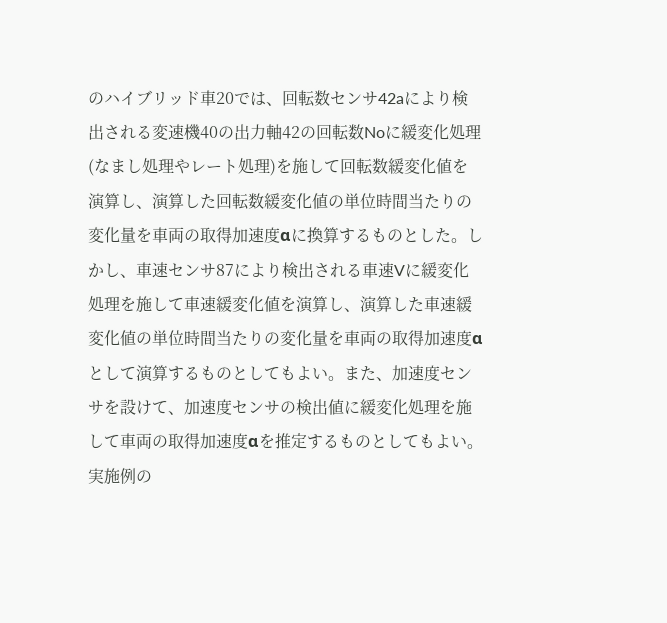のハイブリッド車20では、回転数センサ42aにより検出される変速機40の出力軸42の回転数Noに緩変化処理(なまし処理やレート処理)を施して回転数緩変化値を演算し、演算した回転数緩変化値の単位時間当たりの変化量を車両の取得加速度αに換算するものとした。しかし、車速センサ87により検出される車速Vに緩変化処理を施して車速緩変化値を演算し、演算した車速緩変化値の単位時間当たりの変化量を車両の取得加速度αとして演算するものとしてもよい。また、加速度センサを設けて、加速度センサの検出値に緩変化処理を施して車両の取得加速度αを推定するものとしてもよい。
実施例の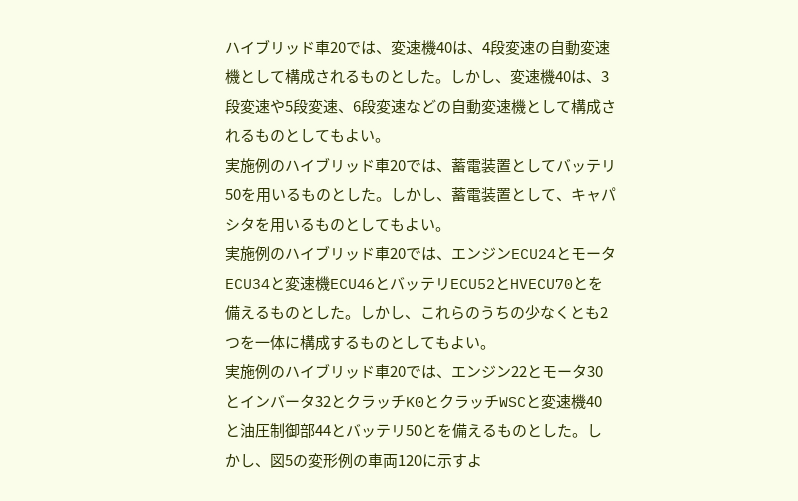ハイブリッド車20では、変速機40は、4段変速の自動変速機として構成されるものとした。しかし、変速機40は、3段変速や5段変速、6段変速などの自動変速機として構成されるものとしてもよい。
実施例のハイブリッド車20では、蓄電装置としてバッテリ50を用いるものとした。しかし、蓄電装置として、キャパシタを用いるものとしてもよい。
実施例のハイブリッド車20では、エンジンECU24とモータECU34と変速機ECU46とバッテリECU52とHVECU70とを備えるものとした。しかし、これらのうちの少なくとも2つを一体に構成するものとしてもよい。
実施例のハイブリッド車20では、エンジン22とモータ30とインバータ32とクラッチK0とクラッチWSCと変速機40と油圧制御部44とバッテリ50とを備えるものとした。しかし、図5の変形例の車両120に示すよ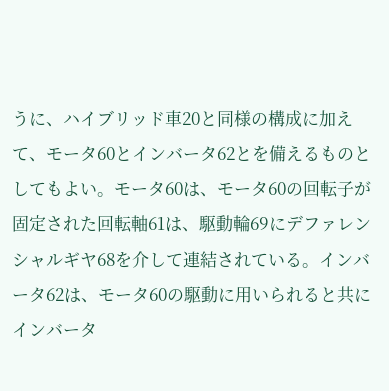うに、ハイブリッド車20と同様の構成に加えて、モータ60とインバータ62とを備えるものとしてもよい。モータ60は、モータ60の回転子が固定された回転軸61は、駆動輪69にデファレンシャルギヤ68を介して連結されている。インバータ62は、モータ60の駆動に用いられると共にインバータ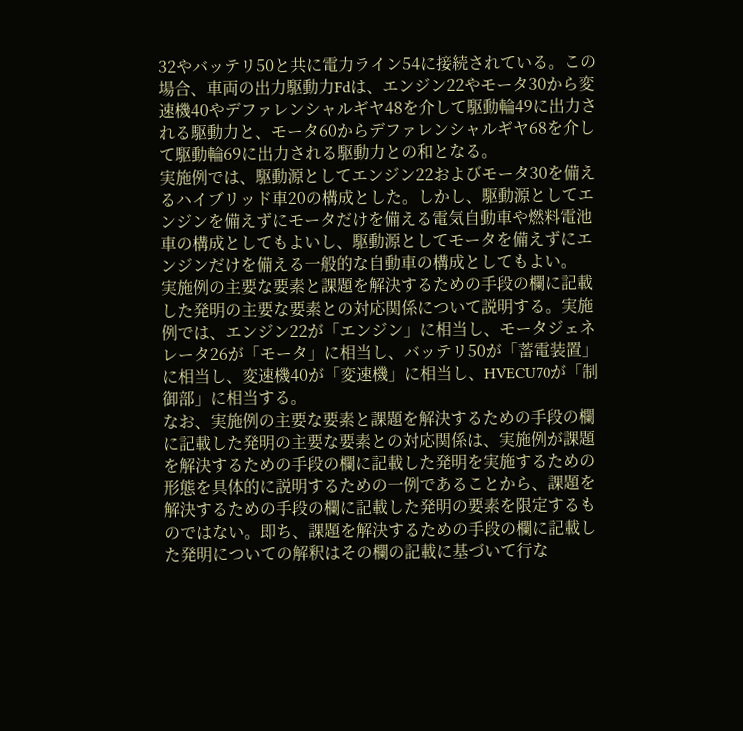32やバッテリ50と共に電力ライン54に接続されている。この場合、車両の出力駆動力Fdは、エンジン22やモータ30から変速機40やデファレンシャルギヤ48を介して駆動輪49に出力される駆動力と、モータ60からデファレンシャルギヤ68を介して駆動輪69に出力される駆動力との和となる。
実施例では、駆動源としてエンジン22およびモータ30を備えるハイブリッド車20の構成とした。しかし、駆動源としてエンジンを備えずにモータだけを備える電気自動車や燃料電池車の構成としてもよいし、駆動源としてモータを備えずにエンジンだけを備える一般的な自動車の構成としてもよい。
実施例の主要な要素と課題を解決するための手段の欄に記載した発明の主要な要素との対応関係について説明する。実施例では、エンジン22が「エンジン」に相当し、モータジェネレータ26が「モータ」に相当し、バッテリ50が「蓄電装置」に相当し、変速機40が「変速機」に相当し、HVECU70が「制御部」に相当する。
なお、実施例の主要な要素と課題を解決するための手段の欄に記載した発明の主要な要素との対応関係は、実施例が課題を解決するための手段の欄に記載した発明を実施するための形態を具体的に説明するための一例であることから、課題を解決するための手段の欄に記載した発明の要素を限定するものではない。即ち、課題を解決するための手段の欄に記載した発明についての解釈はその欄の記載に基づいて行な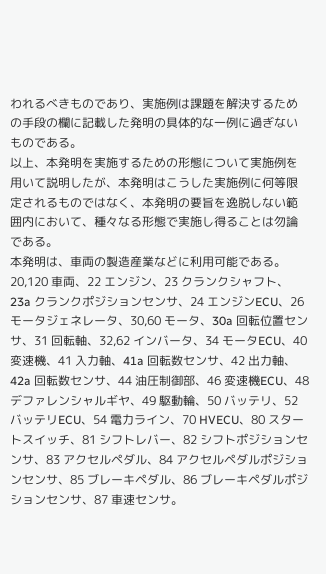われるべきものであり、実施例は課題を解決するための手段の欄に記載した発明の具体的な一例に過ぎないものである。
以上、本発明を実施するための形態について実施例を用いて説明したが、本発明はこうした実施例に何等限定されるものではなく、本発明の要旨を逸脱しない範囲内において、種々なる形態で実施し得ることは勿論である。
本発明は、車両の製造産業などに利用可能である。
20,120 車両、22 エンジン、23 クランクシャフト、23a クランクポジションセンサ、24 エンジンECU、26 モータジェネレータ、30,60 モータ、30a 回転位置センサ、31 回転軸、32,62 インバータ、34 モータECU、40 変速機、41 入力軸、41a 回転数センサ、42 出力軸、42a 回転数センサ、44 油圧制御部、46 変速機ECU、48 デファレンシャルギヤ、49 駆動輪、50 バッテリ、52 バッテリECU、54 電力ライン、70 HVECU、80 スタートスイッチ、81 シフトレバー、82 シフトポジションセンサ、83 アクセルペダル、84 アクセルペダルポジションセンサ、85 ブレーキペダル、86 ブレーキペダルポジションセンサ、87 車速センサ。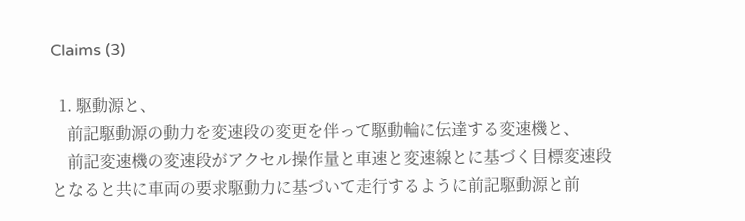Claims (3)

  1. 駆動源と、
    前記駆動源の動力を変速段の変更を伴って駆動輪に伝達する変速機と、
    前記変速機の変速段がアクセル操作量と車速と変速線とに基づく目標変速段となると共に車両の要求駆動力に基づいて走行するように前記駆動源と前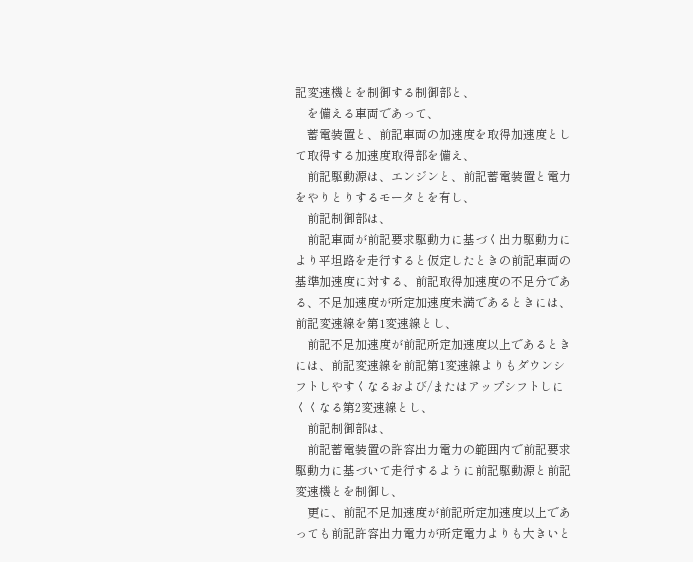記変速機とを制御する制御部と、
    を備える車両であって、
    蓄電装置と、前記車両の加速度を取得加速度として取得する加速度取得部を備え、
    前記駆動源は、エンジンと、前記蓄電装置と電力をやりとりするモータとを有し、
    前記制御部は、
    前記車両が前記要求駆動力に基づく出力駆動力により平坦路を走行すると仮定したときの前記車両の基準加速度に対する、前記取得加速度の不足分である、不足加速度が所定加速度未満であるときには、前記変速線を第1変速線とし、
    前記不足加速度が前記所定加速度以上であるときには、前記変速線を前記第1変速線よりもダウンシフトしやすくなるおよび/またはアップシフトしにくくなる第2変速線とし、
    前記制御部は、
    前記蓄電装置の許容出力電力の範囲内で前記要求駆動力に基づいて走行するように前記駆動源と前記変速機とを制御し、
    更に、前記不足加速度が前記所定加速度以上であっても前記許容出力電力が所定電力よりも大きいと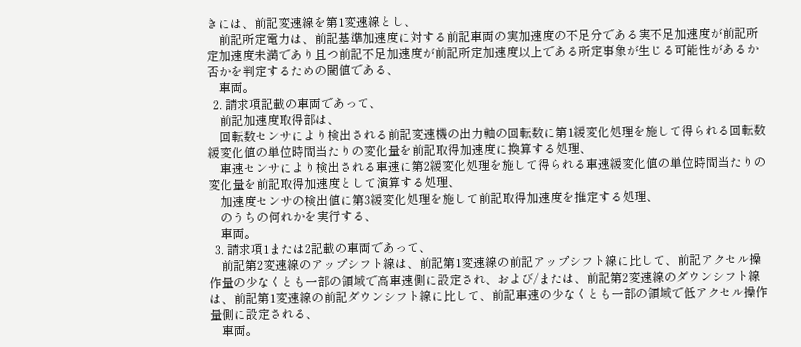きには、前記変速線を第1変速線とし、
    前記所定電力は、前記基準加速度に対する前記車両の実加速度の不足分である実不足加速度が前記所定加速度未満であり且つ前記不足加速度が前記所定加速度以上である所定事象が生じる可能性があるか否かを判定するための閾値である、
    車両。
  2. 請求項記載の車両であって、
    前記加速度取得部は、
    回転数センサにより検出される前記変速機の出力軸の回転数に第1緩変化処理を施して得られる回転数緩変化値の単位時間当たりの変化量を前記取得加速度に換算する処理、
    車速センサにより検出される車速に第2緩変化処理を施して得られる車速緩変化値の単位時間当たりの変化量を前記取得加速度として演算する処理、
    加速度センサの検出値に第3緩変化処理を施して前記取得加速度を推定する処理、
    のうちの何れかを実行する、
    車両。
  3. 請求項1または2記載の車両であって、
    前記第2変速線のアップシフト線は、前記第1変速線の前記アップシフト線に比して、前記アクセル操作量の少なくとも一部の領域で高車速側に設定され、および/または、前記第2変速線のダウンシフト線は、前記第1変速線の前記ダウンシフト線に比して、前記車速の少なくとも一部の領域で低アクセル操作量側に設定される、
    車両。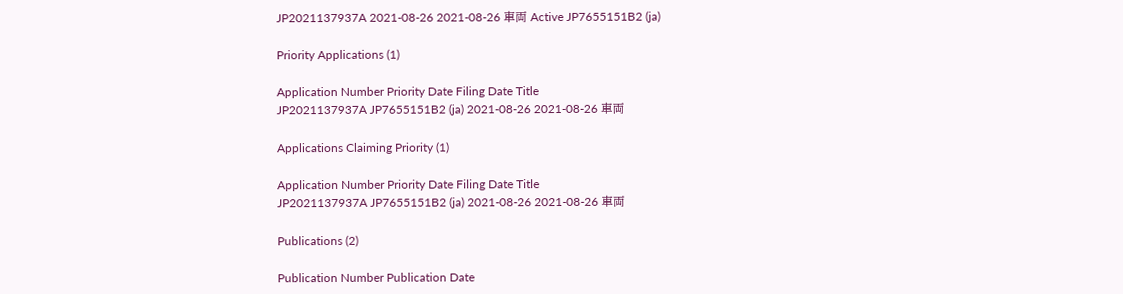JP2021137937A 2021-08-26 2021-08-26 車両 Active JP7655151B2 (ja)

Priority Applications (1)

Application Number Priority Date Filing Date Title
JP2021137937A JP7655151B2 (ja) 2021-08-26 2021-08-26 車両

Applications Claiming Priority (1)

Application Number Priority Date Filing Date Title
JP2021137937A JP7655151B2 (ja) 2021-08-26 2021-08-26 車両

Publications (2)

Publication Number Publication Date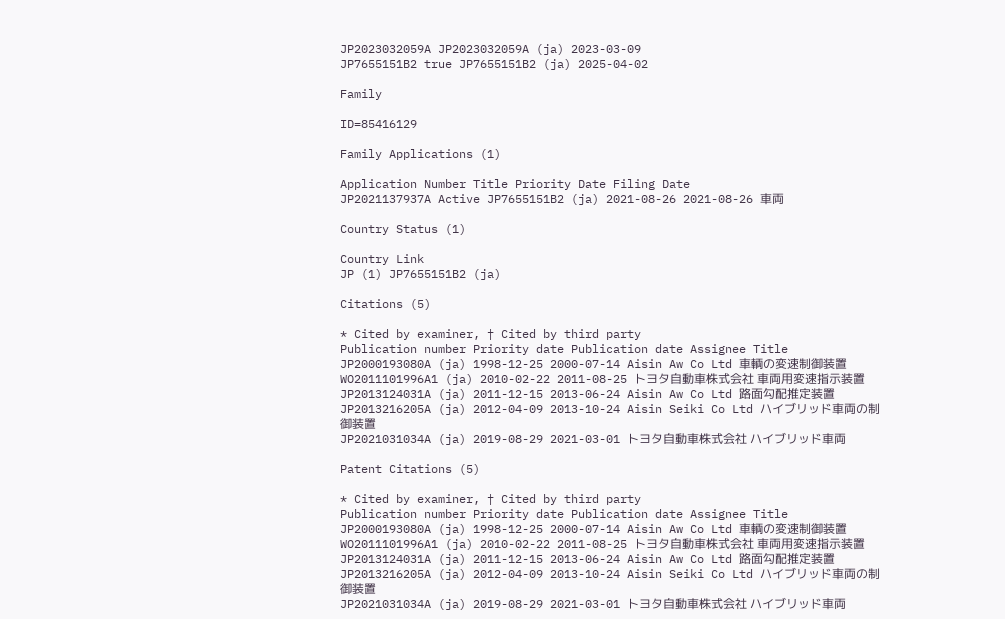JP2023032059A JP2023032059A (ja) 2023-03-09
JP7655151B2 true JP7655151B2 (ja) 2025-04-02

Family

ID=85416129

Family Applications (1)

Application Number Title Priority Date Filing Date
JP2021137937A Active JP7655151B2 (ja) 2021-08-26 2021-08-26 車両

Country Status (1)

Country Link
JP (1) JP7655151B2 (ja)

Citations (5)

* Cited by examiner, † Cited by third party
Publication number Priority date Publication date Assignee Title
JP2000193080A (ja) 1998-12-25 2000-07-14 Aisin Aw Co Ltd 車輌の変速制御装置
WO2011101996A1 (ja) 2010-02-22 2011-08-25 トヨタ自動車株式会社 車両用変速指示装置
JP2013124031A (ja) 2011-12-15 2013-06-24 Aisin Aw Co Ltd 路面勾配推定装置
JP2013216205A (ja) 2012-04-09 2013-10-24 Aisin Seiki Co Ltd ハイブリッド車両の制御装置
JP2021031034A (ja) 2019-08-29 2021-03-01 トヨタ自動車株式会社 ハイブリッド車両

Patent Citations (5)

* Cited by examiner, † Cited by third party
Publication number Priority date Publication date Assignee Title
JP2000193080A (ja) 1998-12-25 2000-07-14 Aisin Aw Co Ltd 車輌の変速制御装置
WO2011101996A1 (ja) 2010-02-22 2011-08-25 トヨタ自動車株式会社 車両用変速指示装置
JP2013124031A (ja) 2011-12-15 2013-06-24 Aisin Aw Co Ltd 路面勾配推定装置
JP2013216205A (ja) 2012-04-09 2013-10-24 Aisin Seiki Co Ltd ハイブリッド車両の制御装置
JP2021031034A (ja) 2019-08-29 2021-03-01 トヨタ自動車株式会社 ハイブリッド車両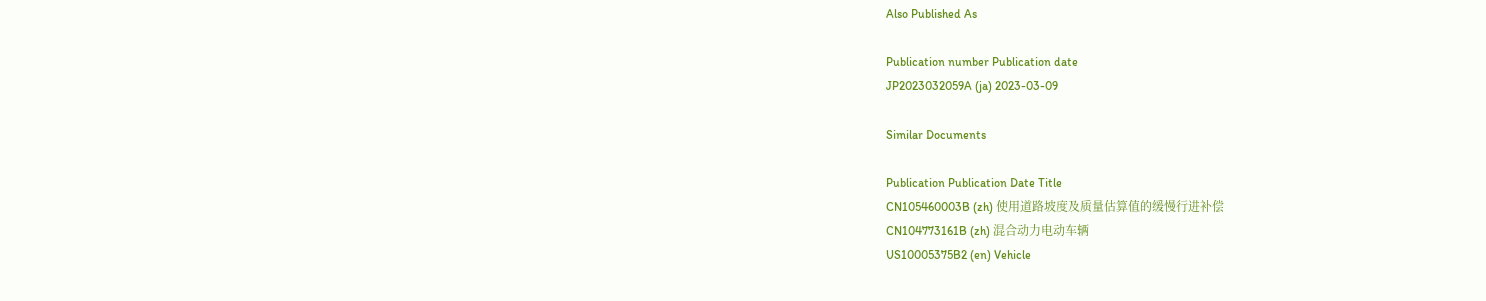Also Published As

Publication number Publication date
JP2023032059A (ja) 2023-03-09

Similar Documents

Publication Publication Date Title
CN105460003B (zh) 使用道路坡度及质量估算值的缓慢行进补偿
CN104773161B (zh) 混合动力电动车辆
US10005375B2 (en) Vehicle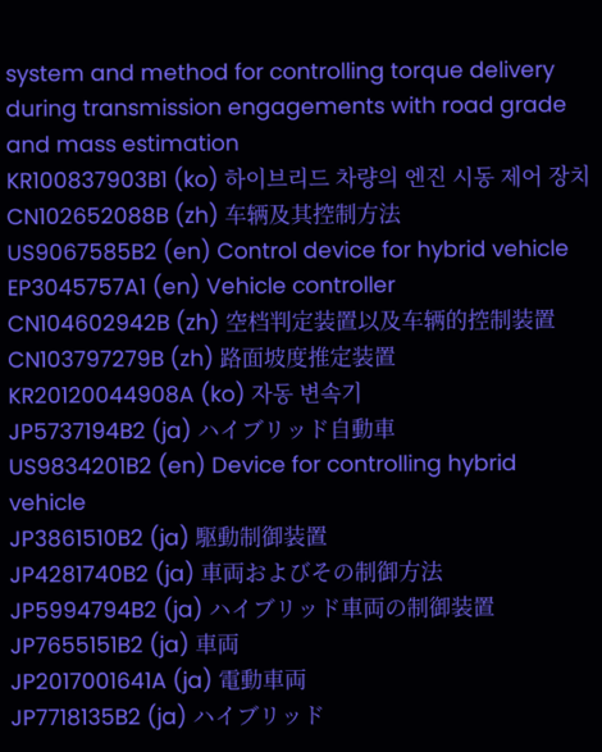system and method for controlling torque delivery during transmission engagements with road grade and mass estimation
KR100837903B1 (ko) 하이브리드 차량의 엔진 시동 제어 장치
CN102652088B (zh) 车辆及其控制方法
US9067585B2 (en) Control device for hybrid vehicle
EP3045757A1 (en) Vehicle controller
CN104602942B (zh) 空档判定装置以及车辆的控制装置
CN103797279B (zh) 路面坡度推定装置
KR20120044908A (ko) 자동 변속기
JP5737194B2 (ja) ハイブリッド自動車
US9834201B2 (en) Device for controlling hybrid vehicle
JP3861510B2 (ja) 駆動制御装置
JP4281740B2 (ja) 車両およびその制御方法
JP5994794B2 (ja) ハイブリッド車両の制御装置
JP7655151B2 (ja) 車両
JP2017001641A (ja) 電動車両
JP7718135B2 (ja) ハイブリッド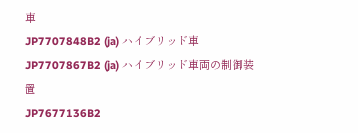車
JP7707848B2 (ja) ハイブリッド車
JP7707867B2 (ja) ハイブリッド車両の制御装置
JP7677136B2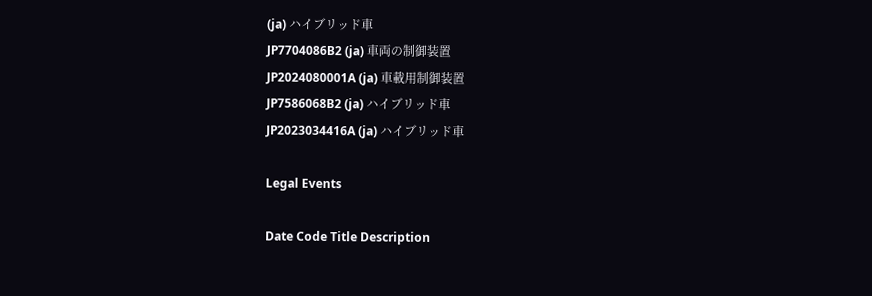(ja) ハイブリッド車
JP7704086B2 (ja) 車両の制御装置
JP2024080001A (ja) 車載用制御装置
JP7586068B2 (ja) ハイブリッド車
JP2023034416A (ja) ハイブリッド車

Legal Events

Date Code Title Description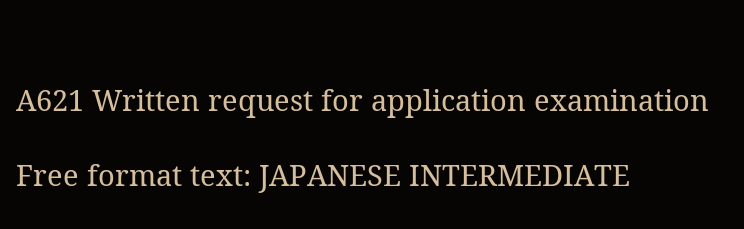A621 Written request for application examination

Free format text: JAPANESE INTERMEDIATE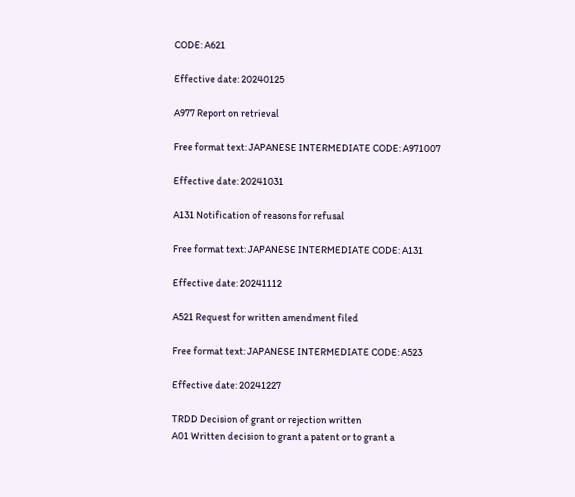CODE: A621

Effective date: 20240125

A977 Report on retrieval

Free format text: JAPANESE INTERMEDIATE CODE: A971007

Effective date: 20241031

A131 Notification of reasons for refusal

Free format text: JAPANESE INTERMEDIATE CODE: A131

Effective date: 20241112

A521 Request for written amendment filed

Free format text: JAPANESE INTERMEDIATE CODE: A523

Effective date: 20241227

TRDD Decision of grant or rejection written
A01 Written decision to grant a patent or to grant a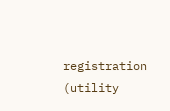registration (utility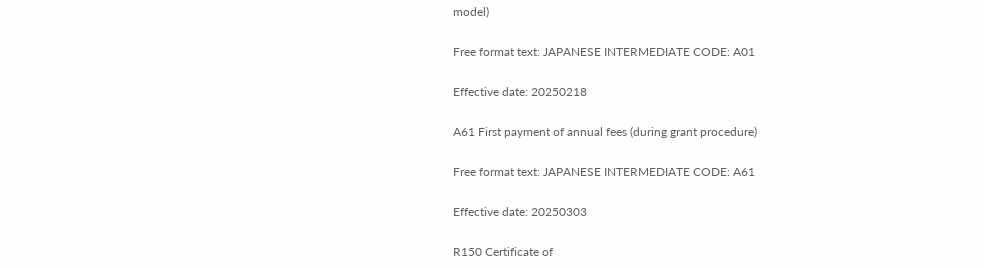model)

Free format text: JAPANESE INTERMEDIATE CODE: A01

Effective date: 20250218

A61 First payment of annual fees (during grant procedure)

Free format text: JAPANESE INTERMEDIATE CODE: A61

Effective date: 20250303

R150 Certificate of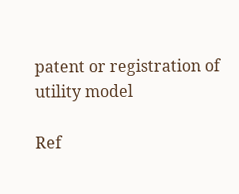patent or registration of utility model

Ref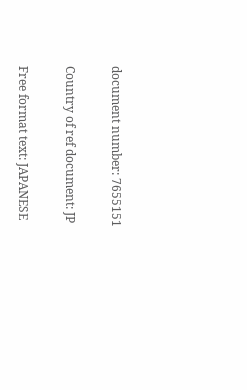document number: 7655151

Country of ref document: JP

Free format text: JAPANESE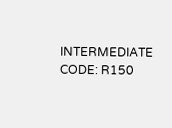INTERMEDIATE CODE: R150